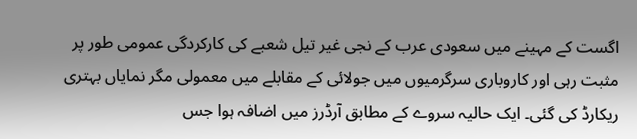اگست کے مہینے میں سعودی عرب کے نجی غیر تیل شعبے کی کارکردگی عمومی طور پر مثبت رہی اور کاروباری سرگرمیوں میں جولائی کے مقابلے میں معمولی مگر نمایاں بہتری ریکارڈ کی گئی۔ ایک حالیہ سروے کے مطابق آرڈرز میں اضافہ ہوا جس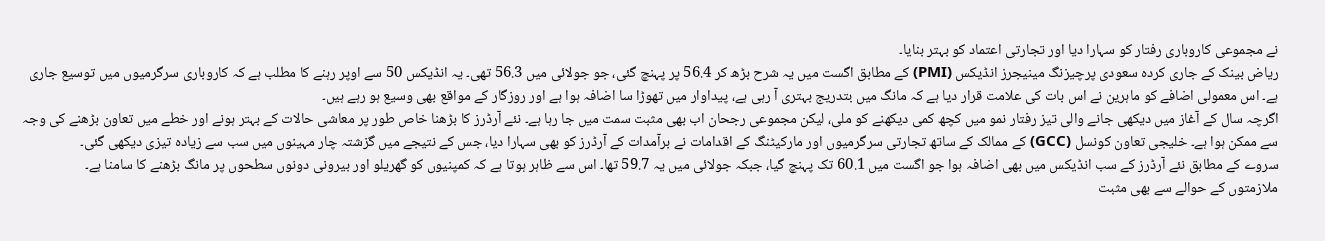نے مجموعی کاروباری رفتار کو سہارا دیا اور تجارتی اعتماد کو بہتر بنایا۔
ریاض بینک کے جاری کردہ سعودی پرچیزنگ مینیجرز انڈیکس (PMI) کے مطابق اگست میں یہ شرح بڑھ کر 56.4 پر پہنچ گئی، جو جولائی میں 56.3 تھی۔ یہ انڈیکس 50 سے اوپر رہنے کا مطلب ہے کہ کاروباری سرگرمیوں میں توسیع جاری ہے۔ اس معمولی اضافے کو ماہرین نے اس بات کی علامت قرار دیا ہے کہ مانگ میں بتدریج بہتری آ رہی ہے، پیداوار میں تھوڑا سا اضافہ ہوا ہے اور روزگار کے مواقع بھی وسیع ہو رہے ہیں۔
اگرچہ سال کے آغاز میں دیکھی جانے والی تیز رفتار نمو میں کچھ کمی دیکھنے کو ملی، لیکن مجموعی رجحان اب بھی مثبت سمت میں جا رہا ہے۔ نئے آرڈرز کا بڑھنا خاص طور پر معاشی حالات کے بہتر ہونے اور خطے میں تعاون بڑھنے کی وجہ سے ممکن ہوا ہے۔ خلیجی تعاون کونسل (GCC) کے ممالک کے ساتھ تجارتی سرگرمیوں اور مارکیٹنگ کے اقدامات نے برآمدات کے آرڈرز کو بھی سہارا دیا، جس کے نتیجے میں گزشتہ چار مہینوں میں سب سے زیادہ تیزی دیکھی گئی۔
سروے کے مطابق نئے آرڈرز کے سب انڈیکس میں بھی اضافہ ہوا جو اگست میں 60.1 تک پہنچ گیا، جبکہ جولائی میں یہ 59.7 تھا۔ اس سے ظاہر ہوتا ہے کہ کمپنیوں کو گھریلو اور بیرونی دونوں سطحوں پر مانگ بڑھنے کا سامنا ہے۔
ملازمتوں کے حوالے سے بھی مثبت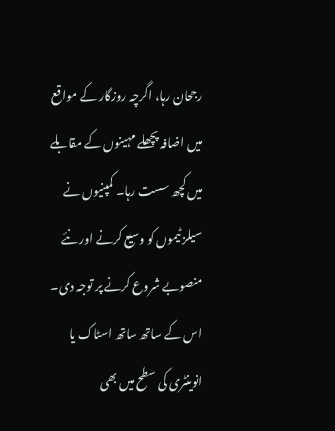رجحان رہا، اگرچہ روزگار کے مواقع میں اضافہ پچھلے مہینوں کے مقابلے میں کچھ سست رہا۔ کمپنیوں نے سیلز ٹیموں کو وسیع کرنے اور نئے منصوبے شروع کرنے پر توجہ دی۔ اس کے ساتھ ساتھ اسٹاک یا انوینٹری کی سطح میں بھی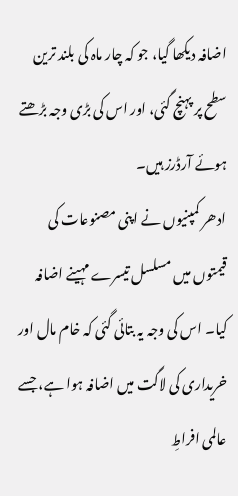اضافہ دیکھا گیا، جو کہ چار ماہ کی بلند ترین سطح پر پہنچ گئی، اور اس کی بڑی وجہ بڑھتے ہوئے آرڈرز ہیں۔
ادھر کمپنیوں نے اپنی مصنوعات کی قیمتوں میں مسلسل تیسرے مہینے اضافہ کیا۔ اس کی وجہ یہ بتائی گئی کہ خام مال اور خریداری کی لاگت میں اضافہ ہوا ہے، جسے عالمی افراطِ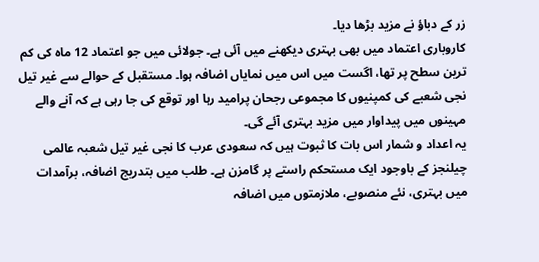زر کے دباؤ نے مزید بڑھا دیا۔
کاروباری اعتماد میں بھی بہتری دیکھنے میں آئی ہے۔ جولائی میں جو اعتماد 12 ماہ کی کم ترین سطح پر تھا، اگست میں اس میں نمایاں اضافہ ہوا۔ مستقبل کے حوالے سے غیر تیل نجی شعبے کی کمپنیوں کا مجموعی رجحان پرامید رہا اور توقع کی جا رہی ہے کہ آنے والے مہینوں میں پیداوار میں مزید بہتری آئے گی۔
یہ اعداد و شمار اس بات کا ثبوت ہیں کہ سعودی عرب کا نجی غیر تیل شعبہ عالمی چیلنجز کے باوجود ایک مستحکم راستے پر گامزن ہے۔ طلب میں بتدریج اضافہ، برآمدات میں بہتری، نئے منصوبے، ملازمتوں میں اضافہ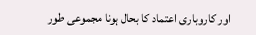اور کاروباری اعتماد کا بحال ہونا مجموعی طور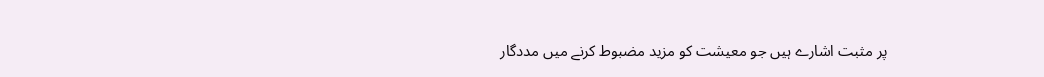پر مثبت اشارے ہیں جو معیشت کو مزید مضبوط کرنے میں مددگار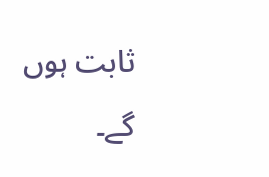ثابت ہوں گے۔